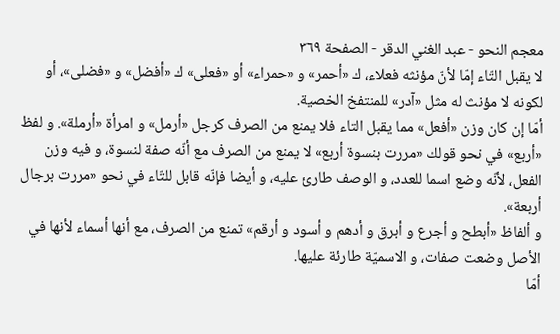معجم النحو - عبد الغني الدقر - الصفحة ٣٦٩
لا يقبل التّاء إمّا لأنّ مؤنثه فعلاء، ك «أحمر» و «حمراء» أو «فعلى» ك «أفضل» و «فضلى»، أو لكونه لا مؤنث له مثل «آدر» للمنتفخ الخصية.
أمّا إن كان وزن «أفعل» مما يقبل التاء فلا يمنع من الصرف كرجل «أرمل» و امرأة «أرملة». و لفظ «أربع» في نحو قولك «مررت بنسوة أربع» لا يمنع من الصرف مع أنّه صفة لنسوة، و فيه وزن الفعل، لأنّه وضع اسما للعدد، و الوصف طارئ عليه، و أيضا فإنّه قابل للتّاء في نحو «مررت برجال أربعة».
و ألفاظ «أبطح و أجرع و أبرق و أدهم و أسود و أرقم» تمنع من الصرف، مع أنها أسماء لأنها في الأصل وضعت صفات، و الاسميّة طارئة عليها.
أمّا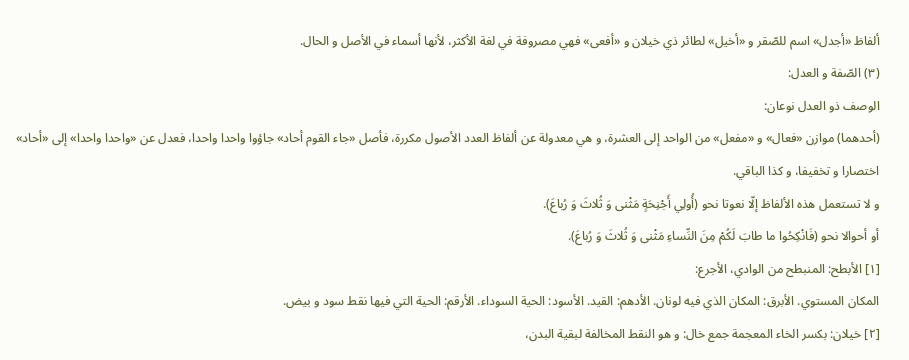ألفاظ «أجدل» اسم للصّقر و «أخيل» لطائر ذي خيلان و «أفعى» فهي مصروفة في لغة الأكثر، لأنها أسماء في الأصل و الحال.
(٣) الصّفة و العدل:
الوصف ذو العدل نوعان:
(أحدهما) موازن «فعال» و «مفعل» من الواحد إلى العشرة، و هي معدولة عن ألفاظ العدد الأصول مكررة، فأصل «جاء القوم أحاد» جاؤوا واحدا واحدا، فعدل عن «واحدا واحدا» إلى «أحاد» اختصارا و تخفيفا، و كذا الباقي.
و لا تستعمل هذه الألفاظ إلّا نعوتا نحو (أُولِي أَجْنِحَةٍ مَثْنى وَ ثُلاثَ وَ رُباعَ).
أو أحوالا نحو (فَانْكِحُوا ما طابَ لَكُمْ مِنَ النِّساءِ مَثْنى وَ ثُلاثَ وَ رُباعَ).
[١] الأبطح: المنبطح من الوادي، الأجرع:
المكان المستوي. الأبرق: المكان الذي فيه لونان. الأدهم: القيد. الأسود: الحية السوداء. الأرقم: الحية التي فيها نقط سود و بيض.
[٢] خيلان: بكسر الخاء المعجمة جمع خال: و هو النقط المخالفة لبقية البدن،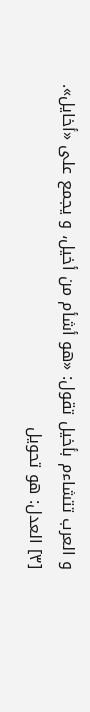و العرب تتشاءم بأخيل تقول: «هو أشأم من أخيل، و يجمع على «أخايل».
[٣] العدل: هو تحويل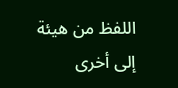اللفظ من هيئة إلى أخرى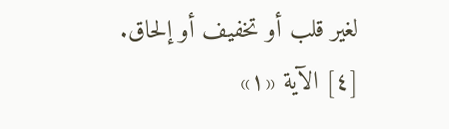لغير قلب أو تخفيف أو إلحاق.
[٤] الآية «١»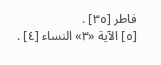فاطر [٣٥] .
[٥] الآية «٣» النساء [٤] .